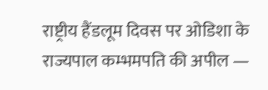राष्ट्रीय हैंडलूम दिवस पर ओडिशा के राज्यपाल कम्भमपति की अपील —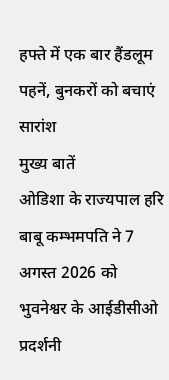हफ्ते में एक बार हैंडलूम पहनें, बुनकरों को बचाएं
सारांश
मुख्य बातें
ओडिशा के राज्यपाल हरि बाबू कम्भमपति ने 7 अगस्त 2026 को भुवनेश्वर के आईडीसीओ प्रदर्शनी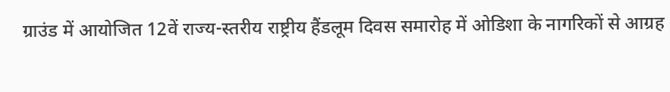ग्राउंड में आयोजित 12वें राज्य-स्तरीय राष्ट्रीय हैंडलूम दिवस समारोह में ओडिशा के नागरिकों से आग्रह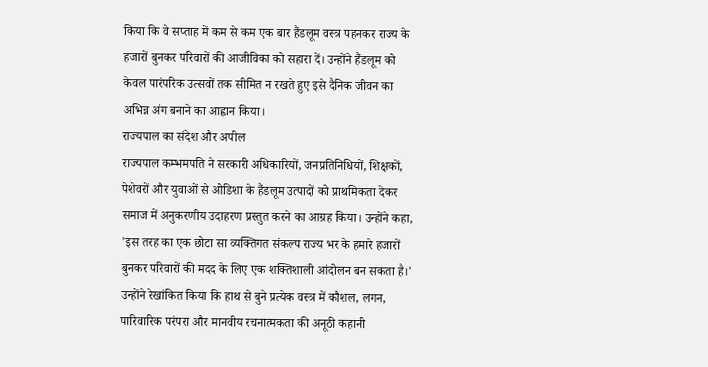किया कि वे सप्ताह में कम से कम एक बार हैंडलूम वस्त्र पहनकर राज्य के हजारों बुनकर परिवारों की आजीविका को सहारा दें। उन्होंने हैंडलूम को केवल पारंपरिक उत्सवों तक सीमित न रखते हुए इसे दैनिक जीवन का अभिन्न अंग बनाने का आह्वान किया।
राज्यपाल का संदेश और अपील
राज्यपाल कम्भमपति ने सरकारी अधिकारियों, जनप्रतिनिधियों, शिक्षकों, पेशेवरों और युवाओं से ओडिशा के हैंडलूम उत्पादों को प्राथमिकता देकर समाज में अनुकरणीय उदाहरण प्रस्तुत करने का आग्रह किया। उन्होंने कहा, 'इस तरह का एक छोटा सा व्यक्तिगत संकल्प राज्य भर के हमारे हजारों बुनकर परिवारों की मदद के लिए एक शक्तिशाली आंदोलन बन सकता है।'
उन्होंने रेखांकित किया कि हाथ से बुने प्रत्येक वस्त्र में कौशल, लगन, पारिवारिक परंपरा और मानवीय रचनात्मकता की अनूठी कहानी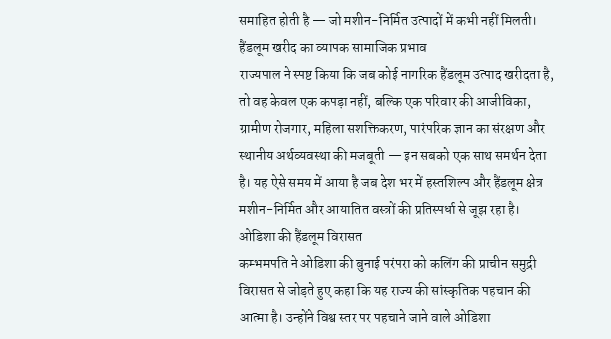समाहित होती है — जो मशीन-निर्मित उत्पादों में कभी नहीं मिलती।
हैंडलूम खरीद का व्यापक सामाजिक प्रभाव
राज्यपाल ने स्पष्ट किया कि जब कोई नागरिक हैंडलूम उत्पाद खरीदता है, तो वह केवल एक कपड़ा नहीं, बल्कि एक परिवार की आजीविका, ग्रामीण रोजगार, महिला सशक्तिकरण, पारंपरिक ज्ञान का संरक्षण और स्थानीय अर्थव्यवस्था की मजबूती — इन सबको एक साथ समर्थन देता है। यह ऐसे समय में आया है जब देश भर में हस्तशिल्प और हैंडलूम क्षेत्र मशीन-निर्मित और आयातित वस्त्रों की प्रतिस्पर्धा से जूझ रहा है।
ओडिशा की हैंडलूम विरासत
कम्भमपति ने ओडिशा की बुनाई परंपरा को कलिंग की प्राचीन समुद्री विरासत से जोड़ते हुए कहा कि यह राज्य की सांस्कृतिक पहचान की आत्मा है। उन्होंने विश्व स्तर पर पहचाने जाने वाले ओडिशा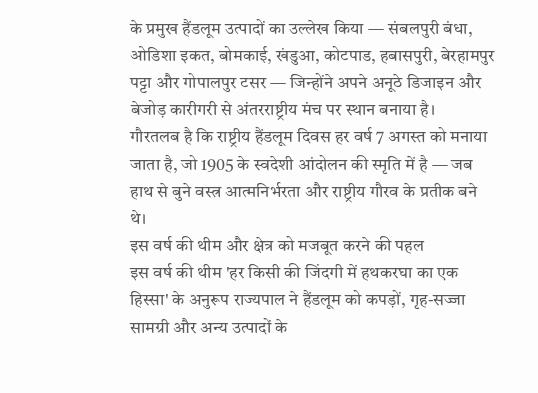के प्रमुख हैंडलूम उत्पादों का उल्लेख किया — संबलपुरी बंधा, ओडिशा इकत, बोमकाई, खंडुआ, कोटपाड, हबासपुरी, बेरहामपुर पट्टा और गोपालपुर टसर — जिन्होंने अपने अनूठे डिजाइन और बेजोड़ कारीगरी से अंतरराष्ट्रीय मंच पर स्थान बनाया है।
गौरतलब है कि राष्ट्रीय हैंडलूम दिवस हर वर्ष 7 अगस्त को मनाया जाता है, जो 1905 के स्वदेशी आंदोलन की स्मृति में है — जब हाथ से बुने वस्त्र आत्मनिर्भरता और राष्ट्रीय गौरव के प्रतीक बने थे।
इस वर्ष की थीम और क्षेत्र को मजबूत करने की पहल
इस वर्ष की थीम 'हर किसी की जिंदगी में हथकरघा का एक हिस्सा' के अनुरूप राज्यपाल ने हैंडलूम को कपड़ों, गृह-सज्जा सामग्री और अन्य उत्पादों के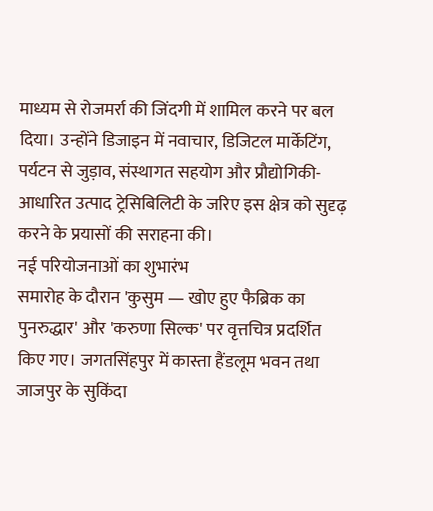माध्यम से रोजमर्रा की जिंदगी में शामिल करने पर बल दिया। उन्होंने डिजाइन में नवाचार, डिजिटल मार्केटिंग, पर्यटन से जुड़ाव, संस्थागत सहयोग और प्रौद्योगिकी-आधारित उत्पाद ट्रेसिबिलिटी के जरिए इस क्षेत्र को सुदृढ़ करने के प्रयासों की सराहना की।
नई परियोजनाओं का शुभारंभ
समारोह के दौरान 'कुसुम — खोए हुए फैब्रिक का पुनरुद्धार' और 'करुणा सिल्क' पर वृत्तचित्र प्रदर्शित किए गए। जगतसिंहपुर में कास्ता हैंडलूम भवन तथा जाजपुर के सुकिंदा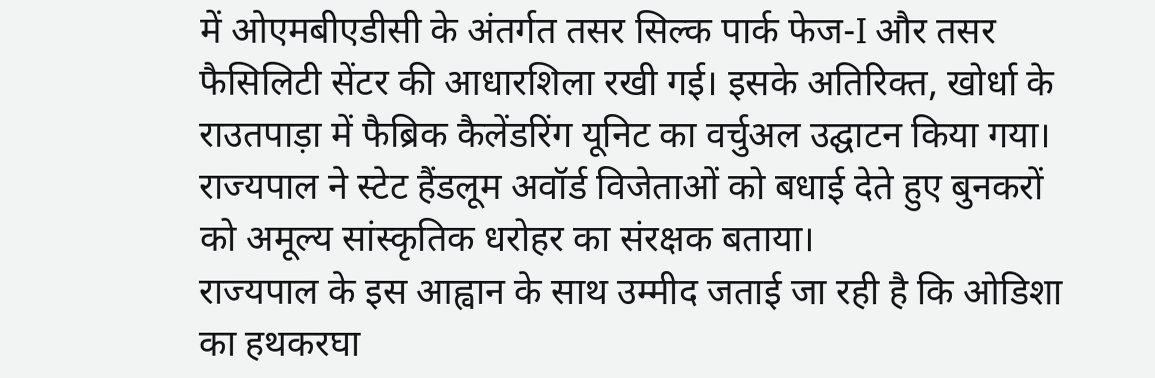में ओएमबीएडीसी के अंतर्गत तसर सिल्क पार्क फेज-I और तसर फैसिलिटी सेंटर की आधारशिला रखी गई। इसके अतिरिक्त, खोर्धा के राउतपाड़ा में फैब्रिक कैलेंडरिंग यूनिट का वर्चुअल उद्घाटन किया गया। राज्यपाल ने स्टेट हैंडलूम अवॉर्ड विजेताओं को बधाई देते हुए बुनकरों को अमूल्य सांस्कृतिक धरोहर का संरक्षक बताया।
राज्यपाल के इस आह्वान के साथ उम्मीद जताई जा रही है कि ओडिशा का हथकरघा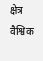क्षेत्र वैश्विक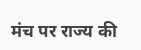मंच पर राज्य की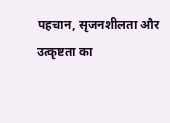पहचान, सृजनशीलता और उत्कृष्टता का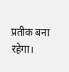प्रतीक बना रहेगा।